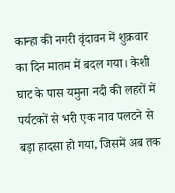कान्हा की नगरी वृंदावन में शुक्रवार का दिन मातम में बदल गया। केशी घाट के पास यमुना नदी की लहरों में पर्यटकों से भरी एक नाव पलटने से बड़ा हादसा हो गया, जिसमें अब तक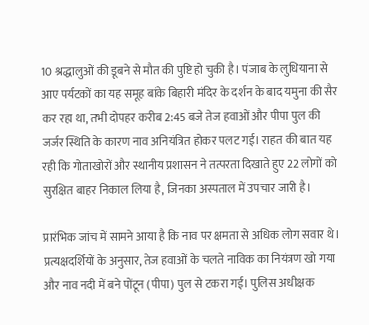10 श्रद्धालुओं की डूबने से मौत की पुष्टि हो चुकी है। पंजाब के लुधियाना से आए पर्यटकों का यह समूह बांके बिहारी मंदिर के दर्शन के बाद यमुना की सैर कर रहा था, तभी दोपहर करीब 2:45 बजे तेज हवाओं और पीपा पुल की जर्जर स्थिति के कारण नाव अनियंत्रित होकर पलट गई। राहत की बात यह रही कि गोताखोरों और स्थानीय प्रशासन ने तत्परता दिखाते हुए 22 लोगों को सुरक्षित बाहर निकाल लिया है, जिनका अस्पताल में उपचार जारी है।

प्रारंभिक जांच में सामने आया है कि नाव पर क्षमता से अधिक लोग सवार थे। प्रत्यक्षदर्शियों के अनुसार, तेज हवाओं के चलते नाविक का नियंत्रण खो गया और नाव नदी में बने पोंटून (पीपा) पुल से टकरा गई। पुलिस अधीक्षक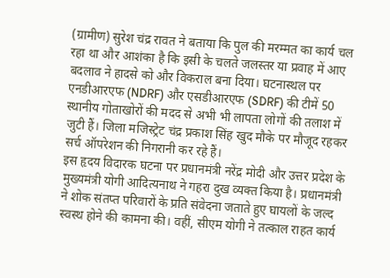(ग्रामीण) सुरेश चंद्र रावत ने बताया कि पुल की मरम्मत का कार्य चल रहा था और आशंका है कि इसी के चलते जलस्तर या प्रवाह में आए बदलाव ने हादसे को और विकराल बना दिया। घटनास्थल पर एनडीआरएफ (NDRF) और एसडीआरएफ (SDRF) की टीमें 50 स्थानीय गोताखोरों की मदद से अभी भी लापता लोगों की तलाश में जुटी हैं। जिला मजिस्ट्रेट चंद्र प्रकाश सिंह खुद मौके पर मौजूद रहकर सर्च ऑपरेशन की निगरानी कर रहे हैं।
इस हृदय विदारक घटना पर प्रधानमंत्री नरेंद्र मोदी और उत्तर प्रदेश के मुख्यमंत्री योगी आदित्यनाथ ने गहरा दुख व्यक्त किया है। प्रधानमंत्री ने शोक संतप्त परिवारों के प्रति संवेदना जताते हुए घायलों के जल्द स्वस्थ होने की कामना की। वहीं, सीएम योगी ने तत्काल राहत कार्य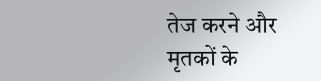तेज करने और मृतकों के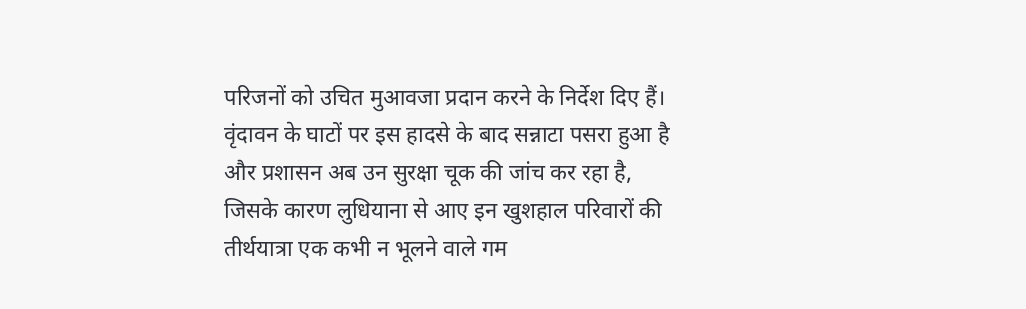परिजनों को उचित मुआवजा प्रदान करने के निर्देश दिए हैं। वृंदावन के घाटों पर इस हादसे के बाद सन्नाटा पसरा हुआ है और प्रशासन अब उन सुरक्षा चूक की जांच कर रहा है, जिसके कारण लुधियाना से आए इन खुशहाल परिवारों की तीर्थयात्रा एक कभी न भूलने वाले गम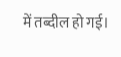में तब्दील हो गई।